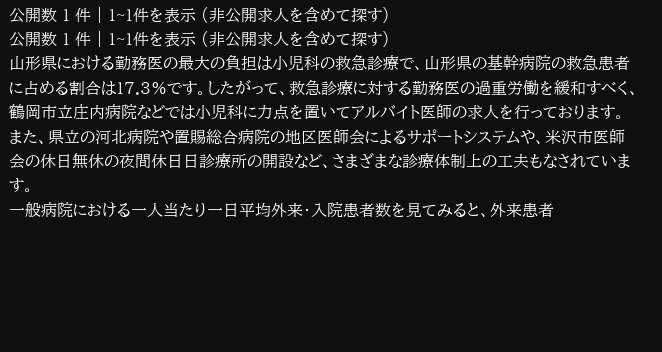公開数 1 件 | 1~1件を表示 (非公開求人を含めて探す)
公開数 1 件 | 1~1件を表示 (非公開求人を含めて探す)
山形県における勤務医の最大の負担は小児科の救急診療で、山形県の基幹病院の救急患者に占める割合は17.3%です。したがって、救急診療に対する勤務医の過重労働を緩和すべく、鶴岡市立庄内病院などでは小児科に力点を置いてアルバイト医師の求人を行っております。
また、県立の河北病院や置賜総合病院の地区医師会によるサポートシステムや、米沢市医師会の休日無休の夜間休日日診療所の開設など、さまざまな診療体制上の工夫もなされています。
一般病院における一人当たり一日平均外来・入院患者数を見てみると、外来患者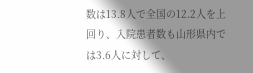数は13.8人で全国の12.2人を上回り、入院患者数も山形県内では3.6人に対して、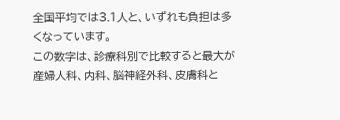全国平均では3.1人と、いずれも負担は多くなっています。
この数字は、診療科別で比較すると最大が産婦人科、内科、脳神経外科、皮膚科と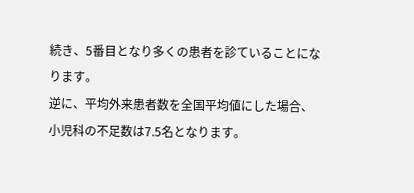続き、5番目となり多くの患者を診ていることになります。
逆に、平均外来患者数を全国平均値にした場合、小児科の不足数は7.5名となります。